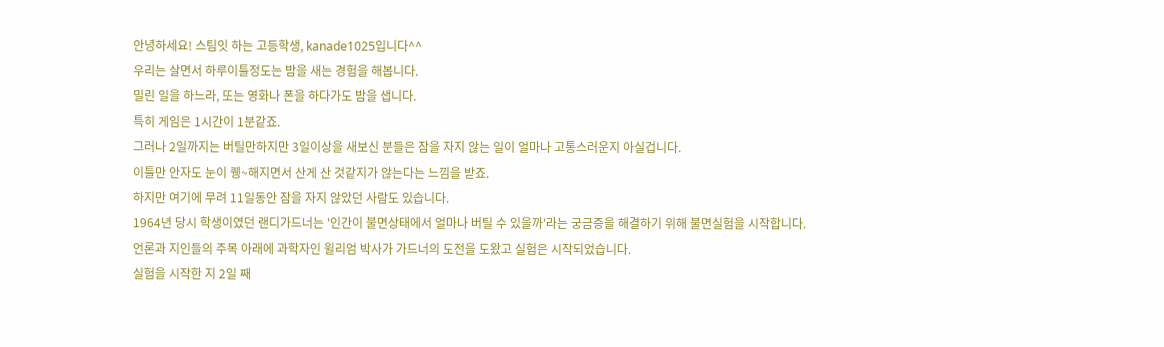안녕하세요! 스팀잇 하는 고등학생, kanade1025입니다^^
우리는 살면서 하루이틀정도는 밤을 새는 경험을 해봅니다.
밀린 일을 하느라, 또는 영화나 폰을 하다가도 밤을 샙니다.
특히 게임은 1시간이 1분같죠.
그러나 2일까지는 버틸만하지만 3일이상을 새보신 분들은 잠을 자지 않는 일이 얼마나 고통스러운지 아실겁니다.
이틀만 안자도 눈이 퀭~해지면서 산게 산 것같지가 않는다는 느낌을 받죠.
하지만 여기에 무려 11일동안 잠을 자지 않았던 사람도 있습니다.
1964년 당시 학생이였던 랜디가드너는 '인간이 불면상태에서 얼마나 버틸 수 있을까'라는 궁금증을 해결하기 위해 불면실험을 시작합니다.
언론과 지인들의 주목 아래에 과학자인 윌리엄 박사가 가드너의 도전을 도왔고 실험은 시작되었습니다.
실험을 시작한 지 2일 째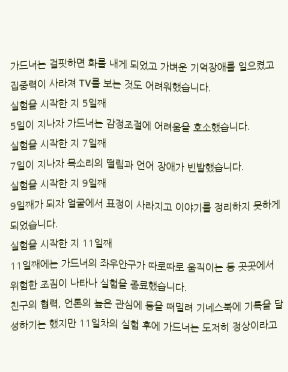가드너는 걸핏하면 화를 내게 되었고 가벼운 기억장애를 일으켰고 집중력이 사라져 TV를 보는 것도 어려워했습니다.
실험을 시작한 지 5일째
5일이 지나자 가드너는 감정조절에 어려움을 호소했습니다.
실험을 시작한 지 7일째
7일이 지나자 목소리의 떨림과 언어 장애가 빈발했습니다.
실험을 시작한 지 9일째
9일째가 되자 얼굴에서 표정이 사라지고 이야기를 정리하지 못하게 되었습니다.
실험을 시작한 지 11일째
11일째에는 가드너의 좌우안구가 따로따로 움직이는 등 곳곳에서 위험한 조짐이 나타나 실험을 종료했습니다.
친구의 협력, 언론의 높은 관심에 등을 떠밀려 기네스북에 기록을 달성하기는 했지만 11일차의 실험 후에 가드너는 도저히 정상이라고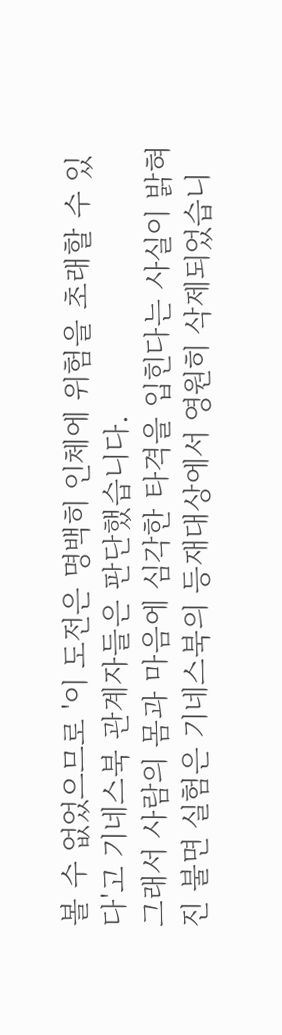볼 수 없었으므로 '이 도전은 명백히 인체에 위험을 초래할 수 있다'고 기네스북 관계자들은 판단했습니다.
그래서 사람의 몸과 마음에 심각한 타격을 입힌다는 사실이 밝혀진 불면 실험은 기네스북의 등재대상에서 영원히 삭제되었습니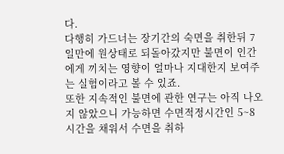다.
다행히 가드너는 장기간의 숙면을 취한뒤 7일만에 원상태로 되돌아갔지만 불면이 인간에게 끼치는 영향이 얼마나 지대한지 보여주는 실험이라고 볼 수 있죠.
또한 지속적인 불면에 관한 연구는 아직 나오지 않았으니 가능하면 수면적정시간인 5~8시간을 채워서 수면을 취하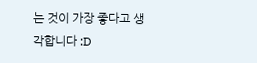는 것이 가장 좋다고 생각합니다 :D